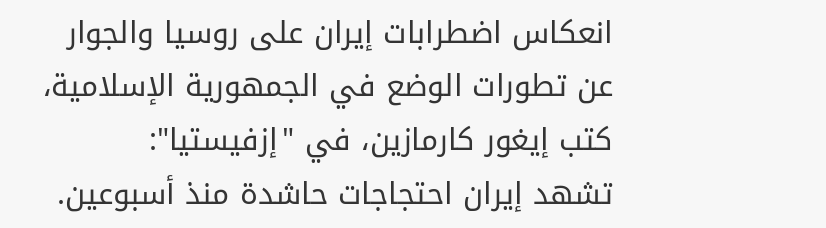انعكاس اضطرابات إيران على روسيا والجوار
عن تطورات الوضع في الجمهورية الإسلامية، كتب إيغور كارمازين، في "إزفيستيا":
تشهد إيران احتجاجات حاشدة منذ أسبوعين.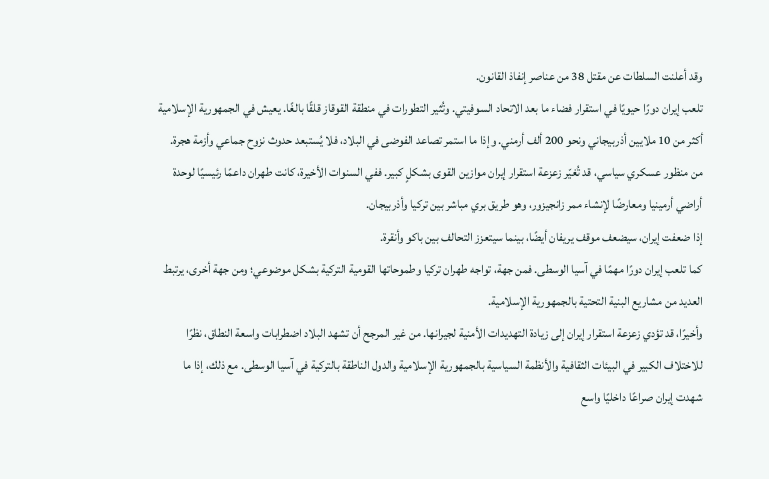وقد أعلنت السلطات عن مقتل 38 من عناصر إنفاذ القانون.
تلعب إيران دورًا حيويًا في استقرار فضاء ما بعد الاتحاد السوفيتي. وتُثير التطورات في منطقة القوقاز قلقًا بالغًا. يعيش في الجمهورية الإسلامية أكثر من 10 ملايين أذربيجاني ونحو 200 ألف أرمني. وإذا ما استمر تصاعد الفوضى في البلاد، فلا يُستبعد حدوث نزوح جماعي وأزمة هجرة.
من منظور عسكري سياسي، قد تُغيّر زعزعة استقرار إيران موازين القوى بشكلٍ كبير. ففي السنوات الأخيرة، كانت طهران داعمًا رئيسيًا لوحدة أراضي أرمينيا ومعارضًا لإنشاء ممر زانجيزور، وهو طريق بري مباشر بين تركيا وأذربيجان.
إذا ضعفت إيران، سيضعف موقف يريفان أيضًا، بينما سيتعزز التحالف بين باكو وأنقرة.
كما تلعب إيران دورًا مهمًا في آسيا الوسطى. فمن جهة، تواجه طهران تركيا وطموحاتها القومية التركية بشكل موضوعي؛ ومن جهة أخرى، يرتبط العديد من مشاريع البنية التحتية بالجمهورية الإسلامية.
وأخيرًا، قد تؤدي زعزعة استقرار إيران إلى زيادة التهديدات الأمنية لجيرانها. من غير المرجح أن تشهد البلاد اضطرابات واسعة النطاق، نظرًا للاختلاف الكبير في البيئات الثقافية والأنظمة السياسية بالجمهورية الإسلامية والدول الناطقة بالتركية في آسيا الوسطى. مع ذلك، إذا ما شهدت إيران صراعًا داخليًا واسع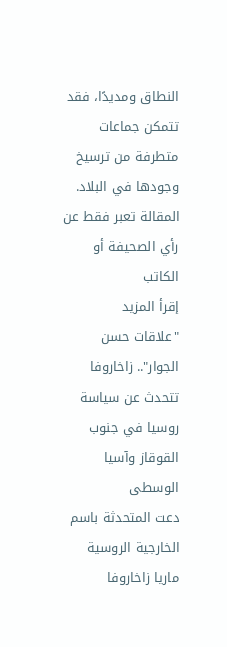النطاق ومديدًا، فقد تتمكن جماعات متطرفة من ترسيخ وجودها في البلاد.
المقالة تعبر فقط عن رأي الصحيفة أو الكاتب
إقرأ المزيد
"علاقات حسن الجوار".. زاخاروفا تتحدث عن سياسة روسيا في جنوب القوقاز وآسيا الوسطى
دعت المتحدثة باسم الخارجية الروسية ماريا زاخاروفا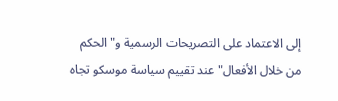إلى الاعتماد على التصريحات الرسمية و"الحكم من خلال الأفعال" عند تقييم سياسة موسكو تجاه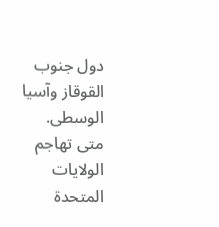دول جنوب القوقاز وآسيا الوسطى.
متى تهاجم الولايات المتحدة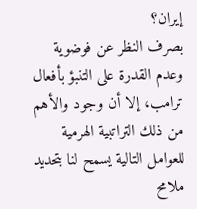إيران؟
بصرف النظر عن فوضوية وعدم القدرة على التنبؤ بأفعال ترامب، إلا أن وجود والأهم من ذلك التراتبية الهرمية للعوامل التالية يسمح لنا بتحديد ملامح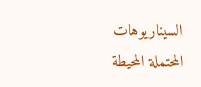السيناريوهات المحتملة المحيطة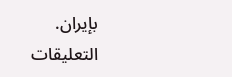بإيران.
التعليقات